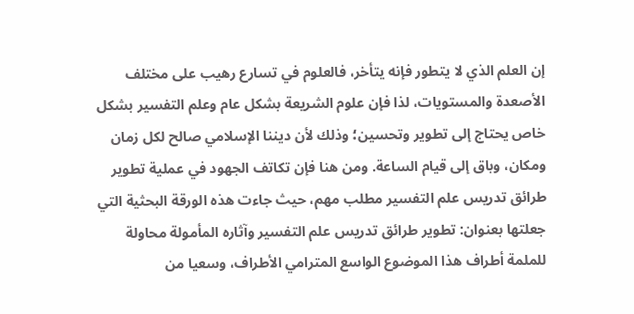إن العلم الذي لا يتطور فإنه يتأخر، فالعلوم في تسارع رهيب على مختلف الأصعدة والمستويات، لذا فإن علوم الشريعة بشكل عام وعلم التفسير بشكل خاص يحتاج إلى تطوير وتحسين؛ وذلك لأن ديننا الإسلامي صالح لكل زمان ومكان، وباق إلى قيام الساعة. ومن هنا فإن تكاتف الجهود في عملية تطوير طرائق تدريس علم التفسير مطلب مهم، حيث جاءت هذه الورقة البحثية التي جعلتها بعنوان: تطوير طرائق تدريس علم التفسير وآثاره المأمولة محاولة للملمة أطراف هذا الموضوع الواسع المترامي الأطراف، وسعيا من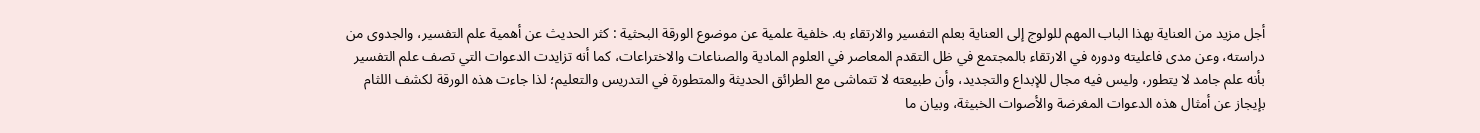أجل مزيد من العناية بهذا الباب المهم للولوج إلى العناية بعلم التفسير والارتقاء به. خلفية علمية عن موضوع الورقة البحثية : كثر الحديث عن أهمية علم التفسير، والجدوى من دراسته، وعن مدى فاعليته ودوره في الارتقاء بالمجتمع في ظل التقدم المعاصر في العلوم المادية والصناعات والاختراعات، كما أنه تزايدت الدعوات التي تصف علم التفسير بأنه علم جامد لا يتطور، وليس فيه مجال للإبداع والتجديد، وأن طبيعته لا تتماشى مع الطرائق الحديثة والمتطورة في التدريس والتعليم؛ لذا جاءت هذه الورقة لكشف اللثام بإيجاز عن أمثال هذه الدعوات المغرضة والأصوات الخبيثة، وبيان ما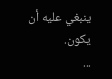ينبغي عليه أن يكون.
...